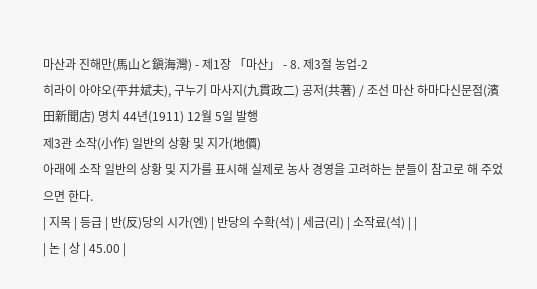마산과 진해만(馬山と鎭海灣) - 제1장 「마산」 - 8. 제3절 농업-2
히라이 아야오(平井斌夫), 구누기 마사지(九貫政二) 공저(共著) / 조선 마산 하마다신문점(濱田新聞店) 명치 44년(1911) 12월 5일 발행
제3관 소작(小作) 일반의 상황 및 지가(地價)
아래에 소작 일반의 상황 및 지가를 표시해 실제로 농사 경영을 고려하는 분들이 참고로 해 주었으면 한다.
| 지목 | 등급 | 반(反)당의 시가(엔) | 반당의 수확(석) | 세금(리) | 소작료(석) | |
| 논 | 상 | 45.00 |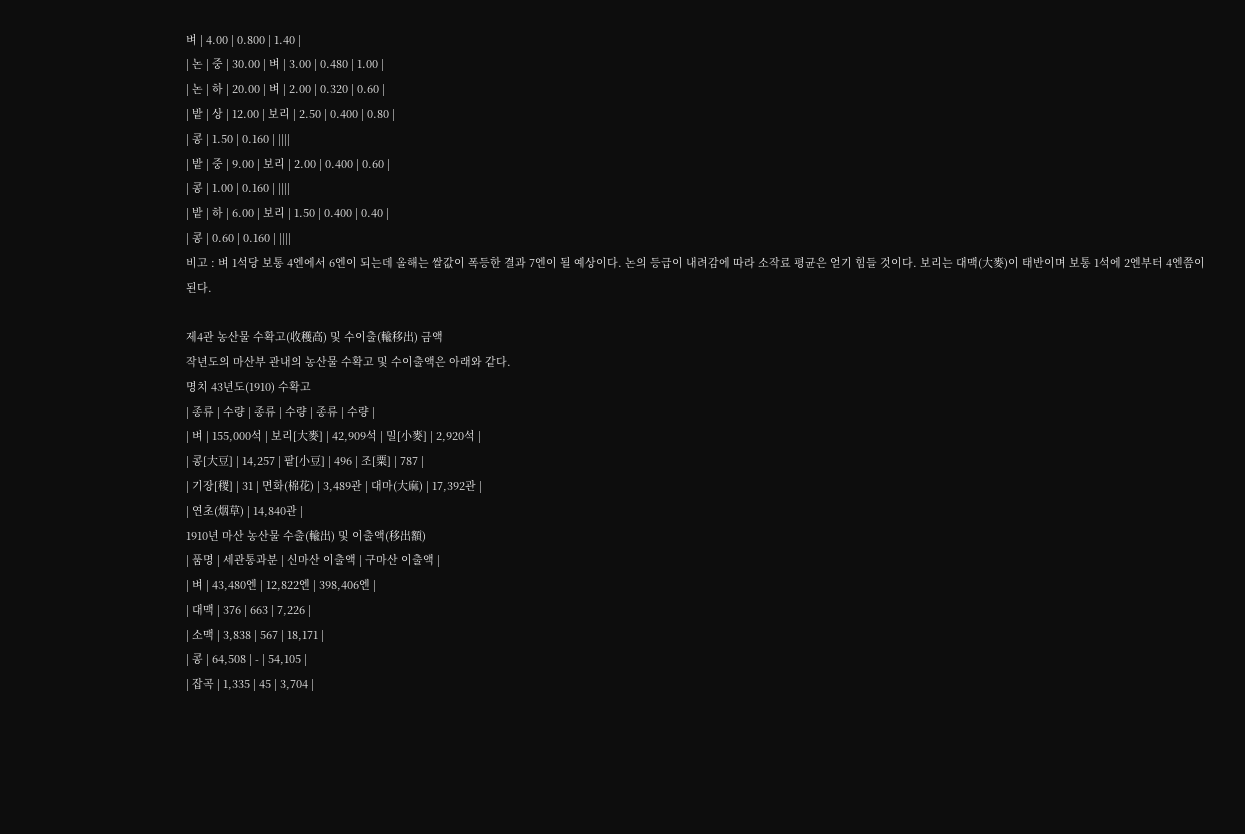벼 | 4.00 | 0.800 | 1.40 |
| 논 | 중 | 30.00 | 벼 | 3.00 | 0.480 | 1.00 |
| 논 | 하 | 20.00 | 벼 | 2.00 | 0.320 | 0.60 |
| 밭 | 상 | 12.00 | 보리 | 2.50 | 0.400 | 0.80 |
| 콩 | 1.50 | 0.160 | ||||
| 밭 | 중 | 9.00 | 보리 | 2.00 | 0.400 | 0.60 |
| 콩 | 1.00 | 0.160 | ||||
| 밭 | 하 | 6.00 | 보리 | 1.50 | 0.400 | 0.40 |
| 콩 | 0.60 | 0.160 | ||||
비고 : 벼 1석당 보통 4엔에서 6엔이 되는데 올해는 쌀값이 폭등한 결과 7엔이 될 예상이다. 논의 등급이 내려감에 따라 소작료 평균은 얻기 힘들 것이다. 보리는 대맥(大麥)이 태반이며 보통 1석에 2엔부터 4엔쯤이 된다.

제4관 농산물 수확고(收穫高) 및 수이출(輸移出) 금액
작년도의 마산부 관내의 농산물 수확고 및 수이출액은 아래와 같다.
명치 43년도(1910) 수확고
| 종류 | 수량 | 종류 | 수량 | 종류 | 수량 |
| 벼 | 155,000석 | 보리[大麥] | 42,909석 | 밀[小麥] | 2,920석 |
| 콩[大豆] | 14,257 | 팥[小豆] | 496 | 조[粟] | 787 |
| 기장[稷] | 31 | 면화(棉花) | 3,489관 | 대마(大麻) | 17,392관 |
| 연초(烟草) | 14,840관 |
1910년 마산 농산물 수출(輸出) 및 이출액(移出額)
| 품명 | 세관통과분 | 신마산 이출액 | 구마산 이출액 |
| 벼 | 43,480엔 | 12,822엔 | 398,406엔 |
| 대맥 | 376 | 663 | 7,226 |
| 소맥 | 3,838 | 567 | 18,171 |
| 콩 | 64,508 | - | 54,105 |
| 잡곡 | 1,335 | 45 | 3,704 |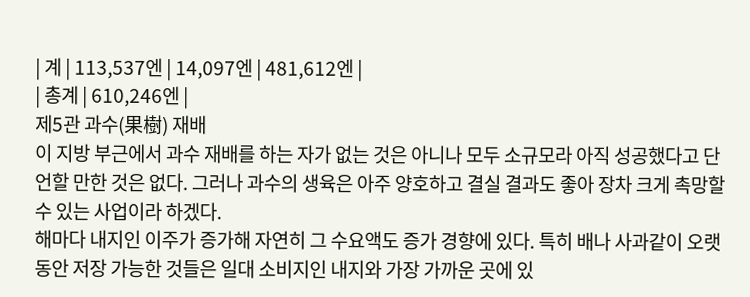| 계 | 113,537엔 | 14,097엔 | 481,612엔 |
| 총계 | 610,246엔 |
제5관 과수(果樹) 재배
이 지방 부근에서 과수 재배를 하는 자가 없는 것은 아니나 모두 소규모라 아직 성공했다고 단언할 만한 것은 없다. 그러나 과수의 생육은 아주 양호하고 결실 결과도 좋아 장차 크게 촉망할 수 있는 사업이라 하겠다.
해마다 내지인 이주가 증가해 자연히 그 수요액도 증가 경향에 있다. 특히 배나 사과같이 오랫동안 저장 가능한 것들은 일대 소비지인 내지와 가장 가까운 곳에 있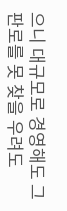으니 대규모로 경영해도 그 판로를 못 찾을 우려도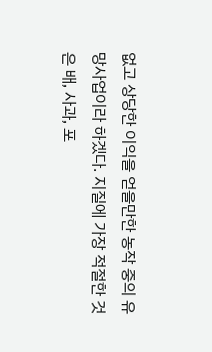없고 상당한 이익을 얻을만한 농작 중의 유망사업이라 하겠다. 지질에 가장 적절한 것은 배, 사과, 포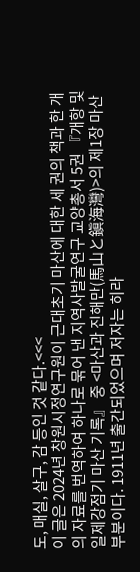도, 매실, 살구, 감 등인 것 같다.<<<
이 글은 2024년 창원시정연구원이 근대초기 마산에 대한 세 권의 책과 한 개의 자료를 번역하여 하나로 묶어 낸 지역사발굴연구 교양총서 5권 『개항 및 일제강점기 마산 기록』 중 <마산과 진해만(馬山と鎭海灣)>의 제1장 마산 부분이다. 1911년 출간되었으며 저자는 히라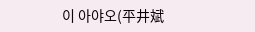이 아야오(平井斌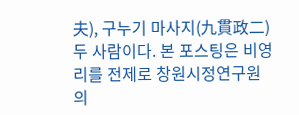夫), 구누기 마사지(九貫政二) 두 사람이다. 본 포스팅은 비영리를 전제로 창원시정연구원의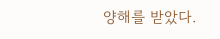양해를 받았다.